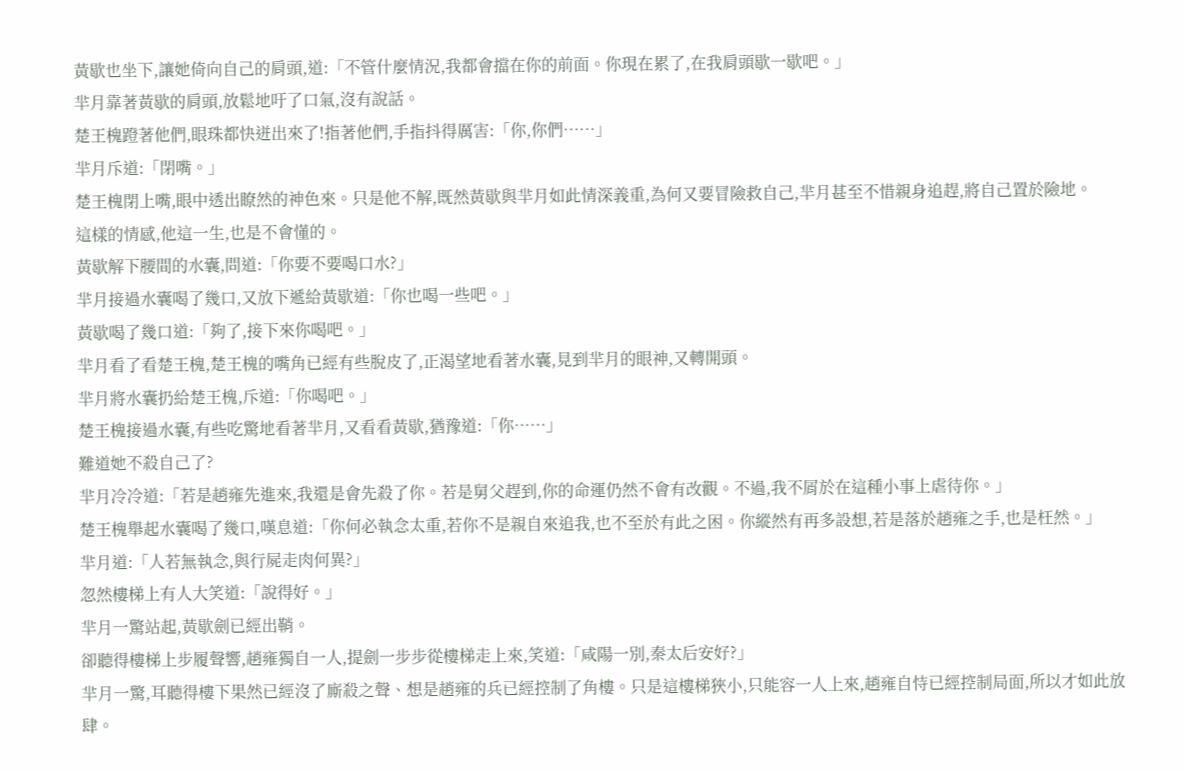黃歇也坐下,讓她倚向自己的肩頭,道:「不管什麼情況,我都會擋在你的前面。你現在累了,在我肩頭歇一歇吧。」
羋月靠著黃歇的肩頭,放鬆地吁了口氣,沒有說話。
楚王槐蹬著他們,眼珠都快迸出來了!指著他們,手指抖得厲害:「你,你們……」
羋月斥道:「閉嘴。」
楚王槐閉上嘴,眼中透出瞭然的神色來。只是他不解,既然黃歇與羋月如此情深義重,為何又要冒險救自己,羋月甚至不惜親身追趕,將自己置於險地。
這樣的情感,他這一生,也是不會懂的。
黃歇解下腰間的水囊,問道:「你要不要喝口水?」
羋月接過水囊喝了幾口,又放下遞給黃歇道:「你也喝一些吧。」
黃歇喝了幾口道:「夠了,接下來你喝吧。」
羋月看了看楚王槐,楚王槐的嘴角已經有些脫皮了,正渴望地看著水囊,見到羋月的眼神,又轉開頭。
羋月將水囊扔給楚王槐,斥道:「你喝吧。」
楚王槐接過水囊,有些吃驚地看著羋月,又看看黃歇,猶豫道:「你……」
難道她不殺自己了?
羋月冷冷道:「若是趙雍先進來,我還是會先殺了你。若是舅父趕到,你的命運仍然不會有改觀。不過,我不屑於在這種小事上虐待你。」
楚王槐舉起水囊喝了幾口,嘆息道:「你何必執念太重,若你不是親自來追我,也不至於有此之困。你縱然有再多設想,若是落於趙雍之手,也是枉然。」
羋月道:「人若無執念,與行屍走肉何異?」
忽然樓梯上有人大笑道:「說得好。」
羋月一驚站起,黃歇劍已經出鞘。
卻聽得樓梯上步履聲響,趙雍獨自一人,提劍一步步從樓梯走上來,笑道:「咸陽一別,秦太后安好?」
羋月一驚,耳聽得樓下果然已經沒了廝殺之聲、想是趙雍的兵已經控制了角樓。只是這樓梯狹小,只能容一人上來,趙雍自恃已經控制局面,所以才如此放肆。